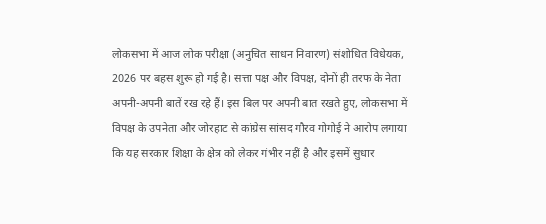लोकसभा में आज लोक परीक्षा (अनुचित साधन निवारण) संशोधित विधेयक, 2026 पर बहस शुरू हो गई है। सत्ता पक्ष और विपक्ष, दोनों ही तरफ के नेता अपनी-अपनी बातें रख रहे हैं। इस बिल पर अपनी बात रखते हुए, लोकसभा में विपक्ष के उपनेता और जोरहाट से कांग्रेस सांसद गौरव गोगोई ने आरोप लगाया कि यह सरकार शिक्षा के क्षेत्र को लेकर गंभीर नहीं है और इसमें सुधार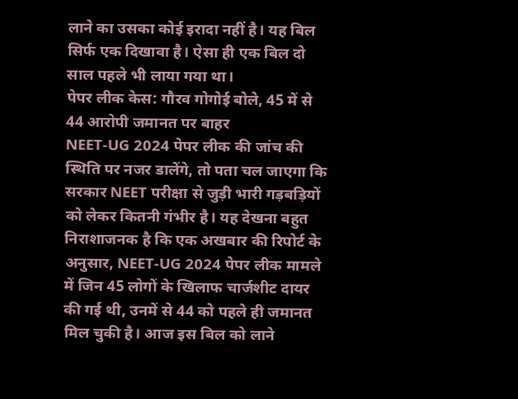लाने का उसका कोई इरादा नहीं है। यह बिल सिर्फ एक दिखावा है। ऐसा ही एक बिल दो साल पहले भी लाया गया था।
पेपर लीक केस: गौरव गोगोई बोले, 45 में से 44 आरोपी जमानत पर बाहर
NEET-UG 2024 पेपर लीक की जांच की स्थिति पर नजर डालेंगे, तो पता चल जाएगा कि सरकार NEET परीक्षा से जुड़ी भारी गड़बड़ियों को लेकर कितनी गंभीर है। यह देखना बहुत निराशाजनक है कि एक अखबार की रिपोर्ट के अनुसार, NEET-UG 2024 पेपर लीक मामले में जिन 45 लोगों के खिलाफ चार्जशीट दायर की गई थी, उनमें से 44 को पहले ही जमानत मिल चुकी है। आज इस बिल को लाने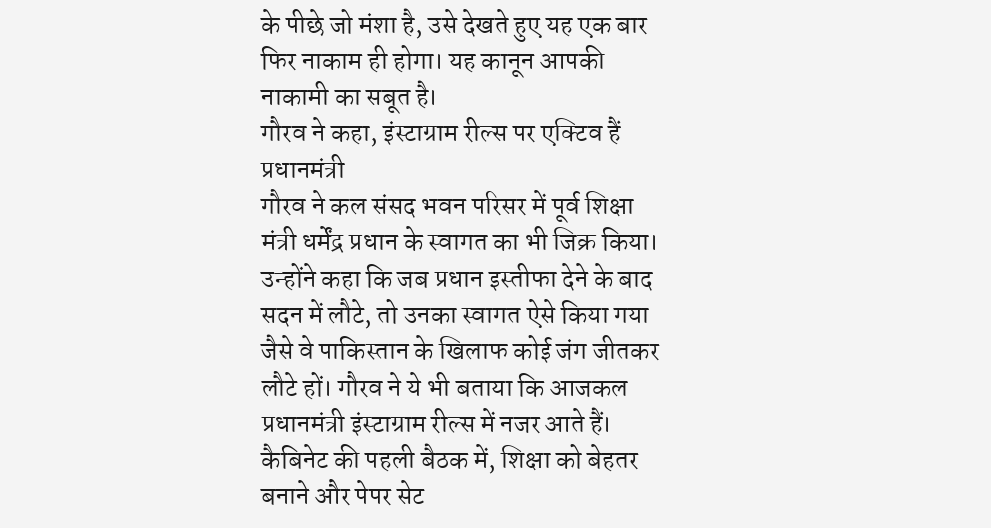के पीछे जो मंशा है, उसे देखते हुए यह एक बार फिर नाकाम ही होगा। यह कानून आपकी नाकामी का सबूत है।
गौरव ने कहा, इंस्टाग्राम रील्स पर एक्टिव हैं प्रधानमंत्री
गौरव ने कल संसद भवन परिसर में पूर्व शिक्षा मंत्री धर्मेंद्र प्रधान के स्वागत का भी जिक्र किया। उन्होंने कहा कि जब प्रधान इस्तीफा देने के बाद सदन में लौटे, तो उनका स्वागत ऐसे किया गया जैसे वे पाकिस्तान के खिलाफ कोई जंग जीतकर लौटे हों। गौरव ने ये भी बताया कि आजकल प्रधानमंत्री इंस्टाग्राम रील्स में नजर आते हैं। कैबिनेट की पहली बैठक में, शिक्षा को बेहतर बनाने और पेपर सेट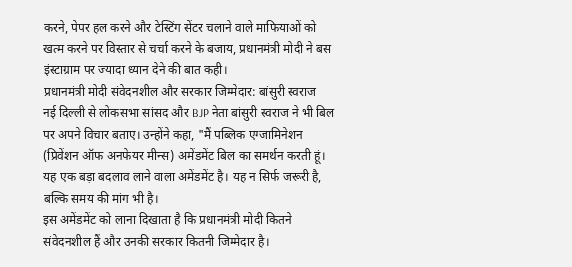करने, पेपर हल करने और टेस्टिंग सेंटर चलाने वाले माफियाओं को खत्म करने पर विस्तार से चर्चा करने के बजाय, प्रधानमंत्री मोदी ने बस इंस्टाग्राम पर ज्यादा ध्यान देने की बात कही।
प्रधानमंत्री मोदी संवेदनशील और सरकार जिम्मेदार: बांसुरी स्वराज
नई दिल्ली से लोकसभा सांसद और BJP नेता बांसुरी स्वराज ने भी बिल पर अपने विचार बताए। उन्होंने कहा, "मैं पब्लिक एग्जामिनेशन (प्रिवेंशन ऑफ अनफेयर मीन्स) अमेंडमेंट बिल का समर्थन करती हूं। यह एक बड़ा बदलाव लाने वाला अमेंडमेंट है। यह न सिर्फ जरूरी है, बल्कि समय की मांग भी है।
इस अमेंडमेंट को लाना दिखाता है कि प्रधानमंत्री मोदी कितने संवेदनशील हैं और उनकी सरकार कितनी जिम्मेदार है।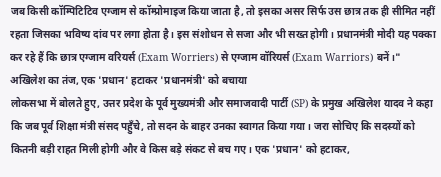जब किसी कॉम्पिटिटिव एग्जाम से कॉम्प्रोमाइज किया जाता है, तो इसका असर सिर्फ उस छात्र तक ही सीमित नहीं रहता जिसका भविष्य दांव पर लगा होता है। इस संशोधन से सजा और भी सख्त होगी। प्रधानमंत्री मोदी यह पक्का कर रहे हैं कि छात्र एग्जाम वरियर्स (Exam Worriers) से एग्जाम वॉरियर्स (Exam Warriors) बनें।"
अखिलेश का तंज, एक 'प्रधान' हटाकर 'प्रधानमंत्री' को बचाया
लोकसभा में बोलते हुए, उत्तर प्रदेश के पूर्व मुख्यमंत्री और समाजवादी पार्टी (SP) के प्रमुख अखिलेश यादव ने कहा कि जब पूर्व शिक्षा मंत्री संसद पहुँचे, तो सदन के बाहर उनका स्वागत किया गया। जरा सोचिए कि सदस्यों को कितनी बड़ी राहत मिली होगी और वे किस बड़े संकट से बच गए। एक 'प्रधान' को हटाकर,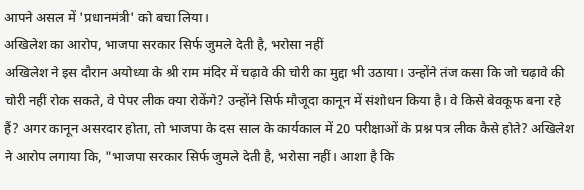आपने असल में 'प्रधानमंत्री' को बचा लिया।
अखिलेश का आरोप, भाजपा सरकार सिर्फ जुमले देती है, भरोसा नहीं
अखिलेश ने इस दौरान अयोध्या के श्री राम मंदिर में चढ़ावे की चोरी का मुद्दा भी उठाया। उन्होंने तंज कसा कि जो चढ़ावे की चोरी नहीं रोक सकते, वे पेपर लीक क्या रोकेंगे? उन्होंने सिर्फ मौजूदा कानून में संशोधन किया है। वे किसे बेवकूफ बना रहे हैं? अगर कानून असरदार होता, तो भाजपा के दस साल के कार्यकाल में 20 परीक्षाओं के प्रश्न पत्र लीक कैसे होते? अखिलेश ने आरोप लगाया कि, "भाजपा सरकार सिर्फ जुमले देती है, भरोसा नहीं। आशा है कि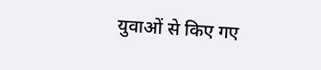युवाओं से किए गए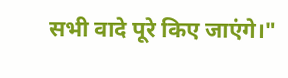सभी वादे पूरे किए जाएंगे।"